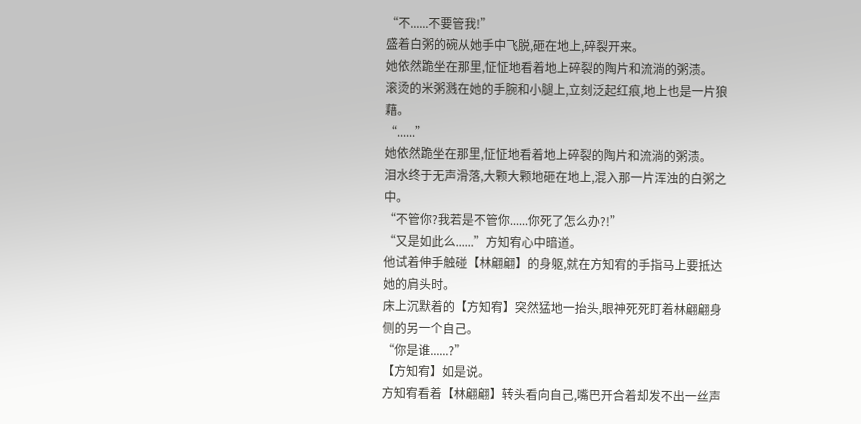“不......不要管我!”
盛着白粥的碗从她手中飞脱,砸在地上,碎裂开来。
她依然跪坐在那里,怔怔地看着地上碎裂的陶片和流淌的粥渍。
滚烫的米粥溅在她的手腕和小腿上,立刻泛起红痕,地上也是一片狼藉。
“......”
她依然跪坐在那里,怔怔地看着地上碎裂的陶片和流淌的粥渍。
泪水终于无声滑落,大颗大颗地砸在地上,混入那一片浑浊的白粥之中。
“不管你?我若是不管你......你死了怎么办?!”
“又是如此么......”方知宥心中暗道。
他试着伸手触碰【林翩翩】的身躯,就在方知宥的手指马上要抵达她的肩头时。
床上沉默着的【方知宥】突然猛地一抬头,眼神死死盯着林翩翩身侧的另一个自己。
“你是谁......?”
【方知宥】如是说。
方知宥看着【林翩翩】转头看向自己,嘴巴开合着却发不出一丝声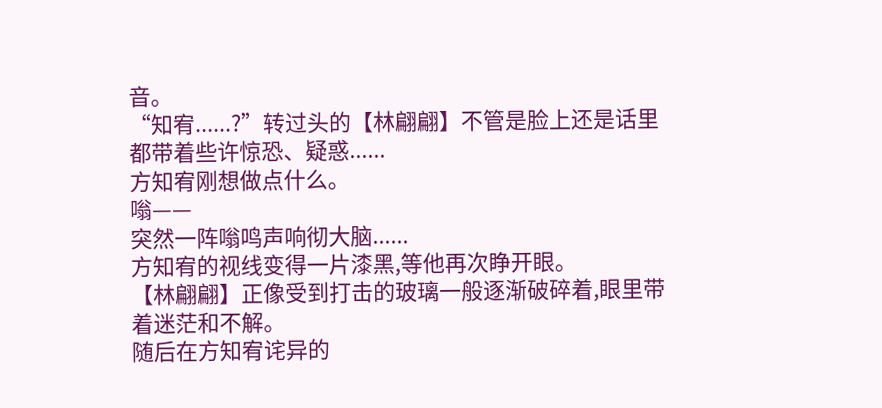音。
“知宥......?”转过头的【林翩翩】不管是脸上还是话里都带着些许惊恐、疑惑......
方知宥刚想做点什么。
嗡——
突然一阵嗡鸣声响彻大脑......
方知宥的视线变得一片漆黑,等他再次睁开眼。
【林翩翩】正像受到打击的玻璃一般逐渐破碎着,眼里带着迷茫和不解。
随后在方知宥诧异的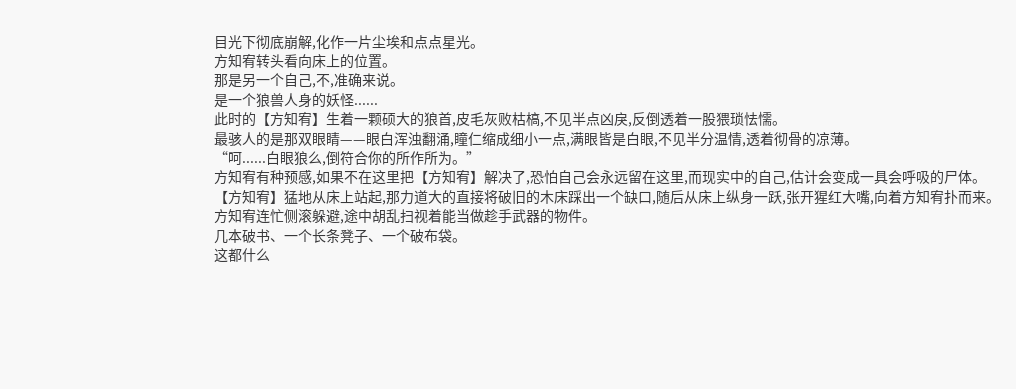目光下彻底崩解,化作一片尘埃和点点星光。
方知宥转头看向床上的位置。
那是另一个自己,不,准确来说。
是一个狼兽人身的妖怪......
此时的【方知宥】生着一颗硕大的狼首,皮毛灰败枯槁,不见半点凶戾,反倒透着一股猥琐怯懦。
最骇人的是那双眼睛——眼白浑浊翻涌,瞳仁缩成细小一点,满眼皆是白眼,不见半分温情,透着彻骨的凉薄。
“呵......白眼狼么,倒符合你的所作所为。”
方知宥有种预感,如果不在这里把【方知宥】解决了,恐怕自己会永远留在这里,而现实中的自己,估计会变成一具会呼吸的尸体。
【方知宥】猛地从床上站起,那力道大的直接将破旧的木床踩出一个缺口,随后从床上纵身一跃,张开猩红大嘴,向着方知宥扑而来。
方知宥连忙侧滚躲避,途中胡乱扫视着能当做趁手武器的物件。
几本破书、一个长条凳子、一个破布袋。
这都什么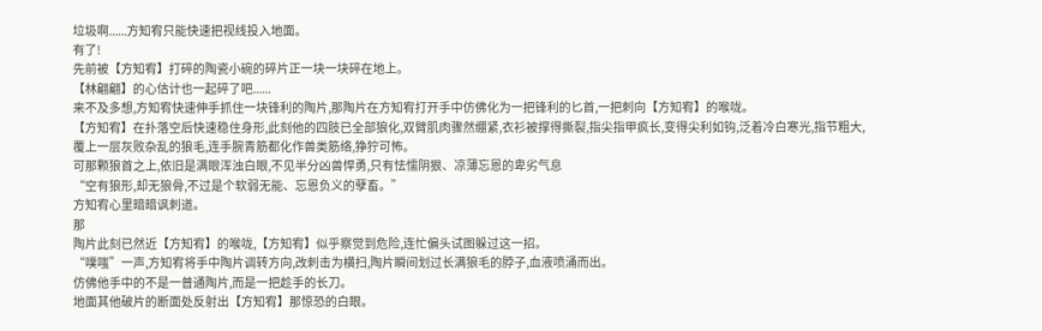垃圾啊......方知宥只能快速把视线投入地面。
有了!
先前被【方知宥】打碎的陶瓷小碗的碎片正一块一块碎在地上。
【林翩翩】的心估计也一起碎了吧......
来不及多想,方知宥快速伸手抓住一块锋利的陶片,那陶片在方知宥打开手中仿佛化为一把锋利的匕首,一把刺向【方知宥】的喉咙。
【方知宥】在扑落空后快速稳住身形,此刻他的四肢已全部狼化,双臂肌肉骤然绷紧,衣衫被撑得撕裂,指尖指甲疯长,变得尖利如钩,泛着冷白寒光,指节粗大,覆上一层灰败杂乱的狼毛,连手腕青筋都化作兽类筋络,狰狞可怖。
可那颗狼首之上,依旧是满眼浑浊白眼,不见半分凶兽悍勇,只有怯懦阴狠、凉薄忘恩的卑劣气息
“空有狼形,却无狼骨,不过是个软弱无能、忘恩负义的孽畜。”
方知宥心里暗暗讽刺道。
那
陶片此刻已然近【方知宥】的喉咙,【方知宥】似乎察觉到危险,连忙偏头试图躲过这一招。
“噗嗤”一声,方知宥将手中陶片调转方向,改刺击为横扫,陶片瞬间划过长满狼毛的脖子,血液喷涌而出。
仿佛他手中的不是一普通陶片,而是一把趁手的长刀。
地面其他破片的断面处反射出【方知宥】那惊恐的白眼。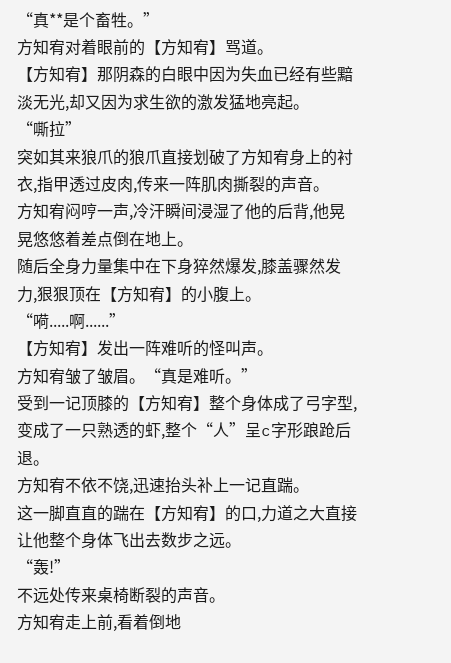“真**是个畜牲。”
方知宥对着眼前的【方知宥】骂道。
【方知宥】那阴森的白眼中因为失血已经有些黯淡无光,却又因为求生欲的激发猛地亮起。
“嘶拉”
突如其来狼爪的狼爪直接划破了方知宥身上的衬衣,指甲透过皮肉,传来一阵肌肉撕裂的声音。
方知宥闷哼一声,冷汗瞬间浸湿了他的后背,他晃晃悠悠着差点倒在地上。
随后全身力量集中在下身猝然爆发,膝盖骤然发力,狠狠顶在【方知宥】的小腹上。
“嗬.....啊......”
【方知宥】发出一阵难听的怪叫声。
方知宥皱了皱眉。“真是难听。”
受到一记顶膝的【方知宥】整个身体成了弓字型,变成了一只熟透的虾,整个“人”呈c字形踉跄后退。
方知宥不依不饶,迅速抬头补上一记直踹。
这一脚直直的踹在【方知宥】的口,力道之大直接让他整个身体飞出去数步之远。
“轰!”
不远处传来桌椅断裂的声音。
方知宥走上前,看着倒地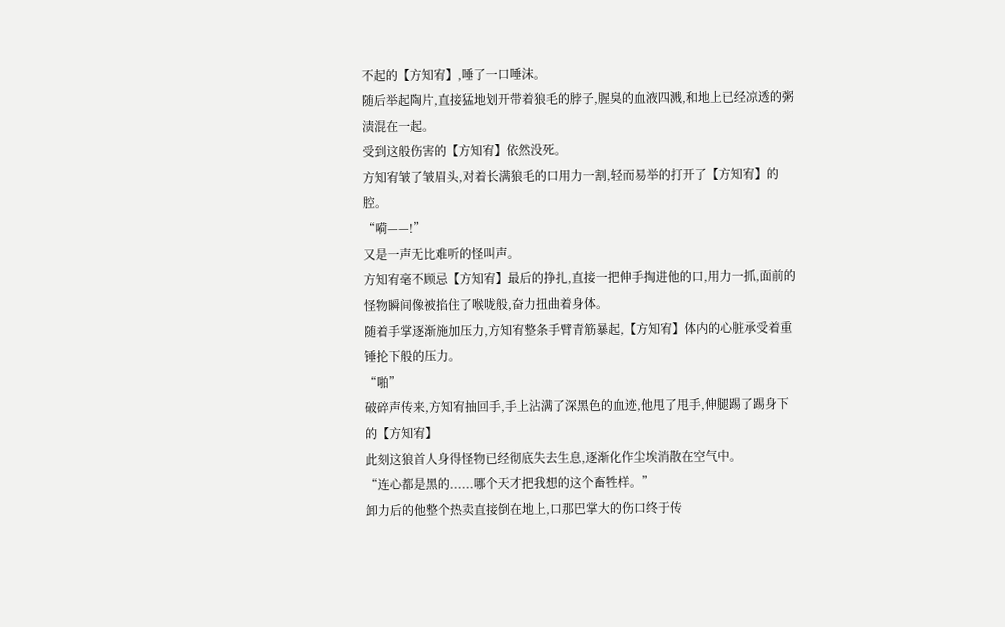不起的【方知宥】,唾了一口唾沫。
随后举起陶片,直接猛地划开带着狼毛的脖子,腥臭的血液四溅,和地上已经凉透的粥渍混在一起。
受到这般伤害的【方知宥】依然没死。
方知宥皱了皱眉头,对着长满狼毛的口用力一割,轻而易举的打开了【方知宥】的腔。
“嗬——!”
又是一声无比难听的怪叫声。
方知宥毫不顾忌【方知宥】最后的挣扎,直接一把伸手掏进他的口,用力一抓,面前的怪物瞬间像被掐住了喉咙般,奋力扭曲着身体。
随着手掌逐渐施加压力,方知宥整条手臂青筋暴起,【方知宥】体内的心脏承受着重锤抡下般的压力。
“啪”
破碎声传来,方知宥抽回手,手上沾满了深黑色的血迹,他甩了甩手,伸腿踢了踢身下的【方知宥】
此刻这狼首人身得怪物已经彻底失去生息,逐渐化作尘埃消散在空气中。
“连心都是黑的......哪个天才把我想的这个畜牲样。”
卸力后的他整个热卖直接倒在地上,口那巴掌大的伤口终于传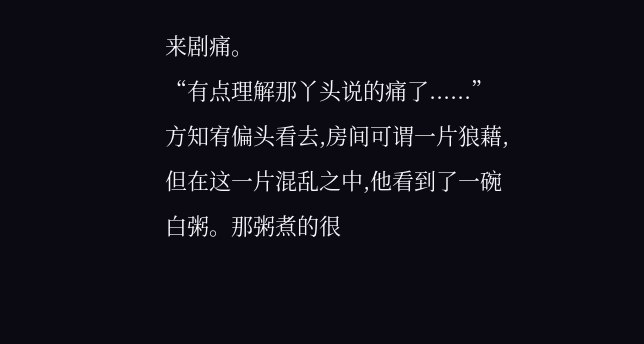来剧痛。
“有点理解那丫头说的痛了......”
方知宥偏头看去,房间可谓一片狼藉,但在这一片混乱之中,他看到了一碗白粥。那粥煮的很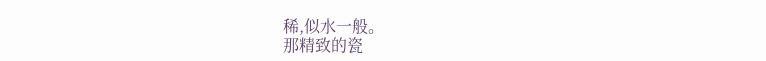稀,似水一般。
那精致的瓷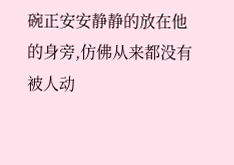碗正安安静静的放在他的身旁,仿佛从来都没有被人动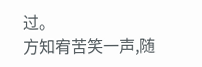过。
方知宥苦笑一声,随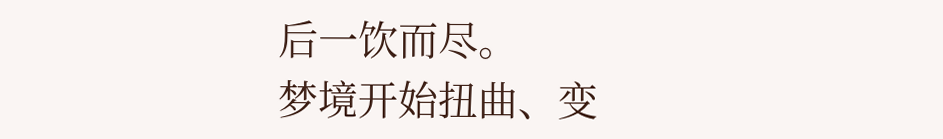后一饮而尽。
梦境开始扭曲、变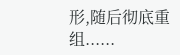形,随后彻底重组......